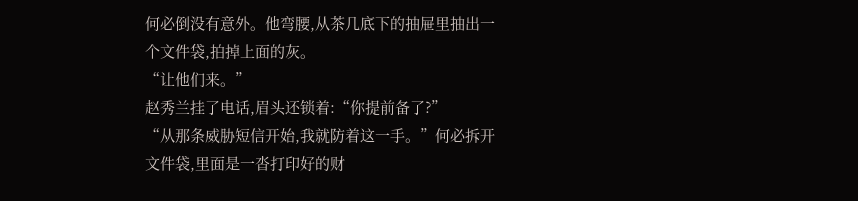何必倒没有意外。他弯腰,从茶几底下的抽屉里抽出一个文件袋,拍掉上面的灰。
“让他们来。”
赵秀兰挂了电话,眉头还锁着:“你提前备了?”
“从那条威胁短信开始,我就防着这一手。”何必拆开文件袋,里面是一沓打印好的财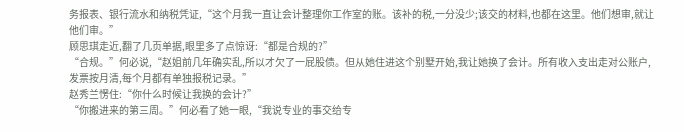务报表、银行流水和纳税凭证,“这个月我一直让会计整理你工作室的账。该补的税,一分没少;该交的材料,也都在这里。他们想审,就让他们审。”
顾思琪走近,翻了几页单据,眼里多了点惊讶:“都是合规的?”
“合规。”何必说,“赵姐前几年确实乱,所以才欠了一屁股债。但从她住进这个别墅开始,我让她换了会计。所有收入支出走对公账户,发票按月清,每个月都有单独报税记录。”
赵秀兰愣住:“你什么时候让我换的会计?”
“你搬进来的第三周。”何必看了她一眼,“我说专业的事交给专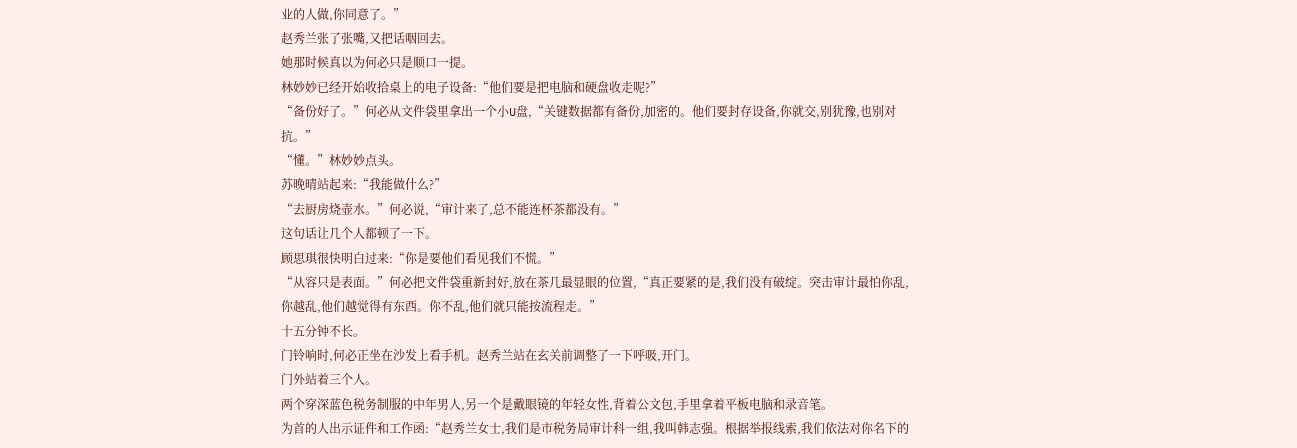业的人做,你同意了。”
赵秀兰张了张嘴,又把话咽回去。
她那时候真以为何必只是顺口一提。
林妙妙已经开始收拾桌上的电子设备:“他们要是把电脑和硬盘收走呢?”
“备份好了。”何必从文件袋里拿出一个小U盘,“关键数据都有备份,加密的。他们要封存设备,你就交,别犹豫,也别对抗。”
“懂。”林妙妙点头。
苏晚晴站起来:“我能做什么?”
“去厨房烧壶水。”何必说,“审计来了,总不能连杯茶都没有。”
这句话让几个人都顿了一下。
顾思琪很快明白过来:“你是要他们看见我们不慌。”
“从容只是表面。”何必把文件袋重新封好,放在茶几最显眼的位置,“真正要紧的是,我们没有破绽。突击审计最怕你乱,你越乱,他们越觉得有东西。你不乱,他们就只能按流程走。”
十五分钟不长。
门铃响时,何必正坐在沙发上看手机。赵秀兰站在玄关前调整了一下呼吸,开门。
门外站着三个人。
两个穿深蓝色税务制服的中年男人,另一个是戴眼镜的年轻女性,背着公文包,手里拿着平板电脑和录音笔。
为首的人出示证件和工作函:“赵秀兰女士,我们是市税务局审计科一组,我叫韩志强。根据举报线索,我们依法对你名下的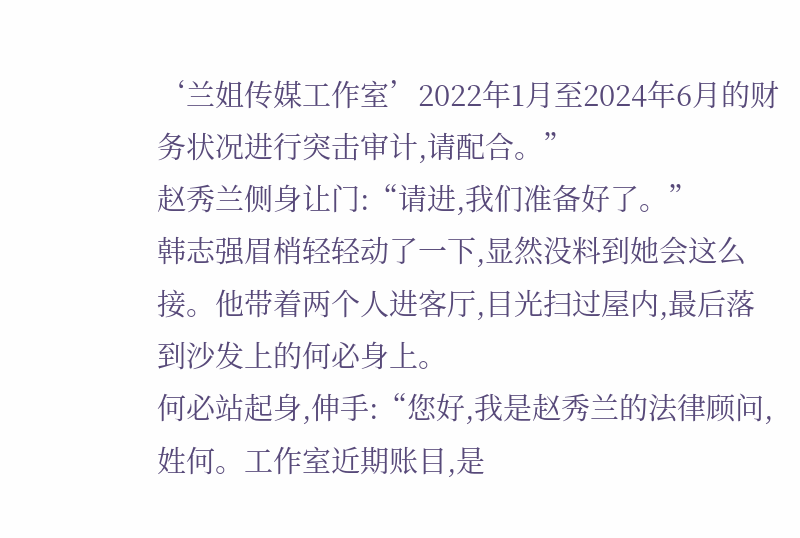‘兰姐传媒工作室’2022年1月至2024年6月的财务状况进行突击审计,请配合。”
赵秀兰侧身让门:“请进,我们准备好了。”
韩志强眉梢轻轻动了一下,显然没料到她会这么接。他带着两个人进客厅,目光扫过屋内,最后落到沙发上的何必身上。
何必站起身,伸手:“您好,我是赵秀兰的法律顾问,姓何。工作室近期账目,是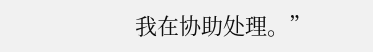我在协助处理。”